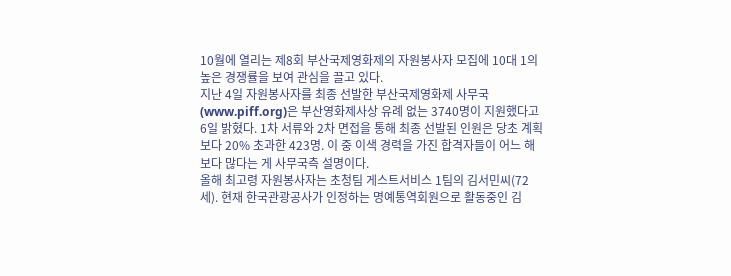10월에 열리는 제8회 부산국제영화제의 자원봉사자 모집에 10대 1의 높은 경쟁률을 보여 관심을 끌고 있다.
지난 4일 자원봉사자를 최종 선발한 부산국제영화제 사무국(www.piff.org)은 부산영화제사상 유례 없는 3740명이 지원했다고 6일 밝혔다. 1차 서류와 2차 면접을 통해 최종 선발된 인원은 당초 계획보다 20% 초과한 423명. 이 중 이색 경력을 가진 합격자들이 어느 해보다 많다는 게 사무국측 설명이다.
올해 최고령 자원봉사자는 초청팀 게스트서비스 1팀의 김서민씨(72세). 현재 한국관광공사가 인정하는 명예통역회원으로 활동중인 김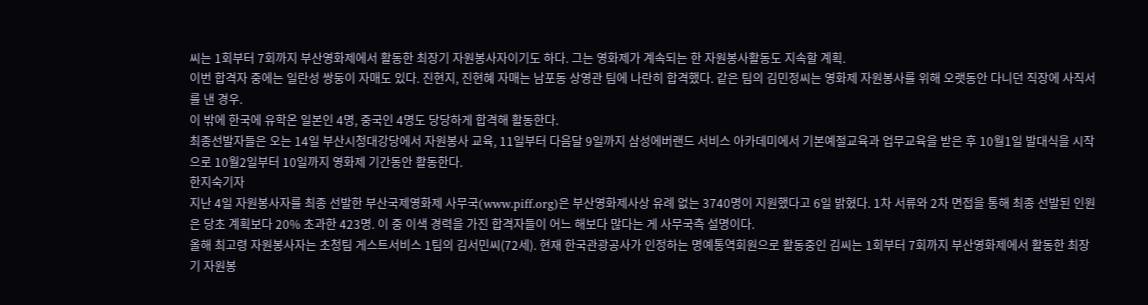씨는 1회부터 7회까지 부산영화제에서 활동한 최장기 자원봉사자이기도 하다. 그는 영화제가 계속되는 한 자원봉사활동도 지속할 계획.
이번 합격자 중에는 일란성 쌍둥이 자매도 있다. 진현지, 진현혜 자매는 남포동 상영관 팀에 나란히 합격했다. 같은 팀의 김민정씨는 영화제 자원봉사를 위해 오랫동안 다니던 직장에 사직서를 낸 경우.
이 밖에 한국에 유학온 일본인 4명, 중국인 4명도 당당하게 합격해 활동한다.
최종선발자들은 오는 14일 부산시청대강당에서 자원봉사 교육, 11일부터 다음달 9일까지 삼성에버랜드 서비스 아카데미에서 기본예절교육과 업무교육을 받은 후 10월1일 발대식을 시작으로 10월2일부터 10일까지 영화제 기간동안 활동한다.
한지숙기자
지난 4일 자원봉사자를 최종 선발한 부산국제영화제 사무국(www.piff.org)은 부산영화제사상 유례 없는 3740명이 지원했다고 6일 밝혔다. 1차 서류와 2차 면접을 통해 최종 선발된 인원은 당초 계획보다 20% 초과한 423명. 이 중 이색 경력을 가진 합격자들이 어느 해보다 많다는 게 사무국측 설명이다.
올해 최고령 자원봉사자는 초청팀 게스트서비스 1팀의 김서민씨(72세). 현재 한국관광공사가 인정하는 명예통역회원으로 활동중인 김씨는 1회부터 7회까지 부산영화제에서 활동한 최장기 자원봉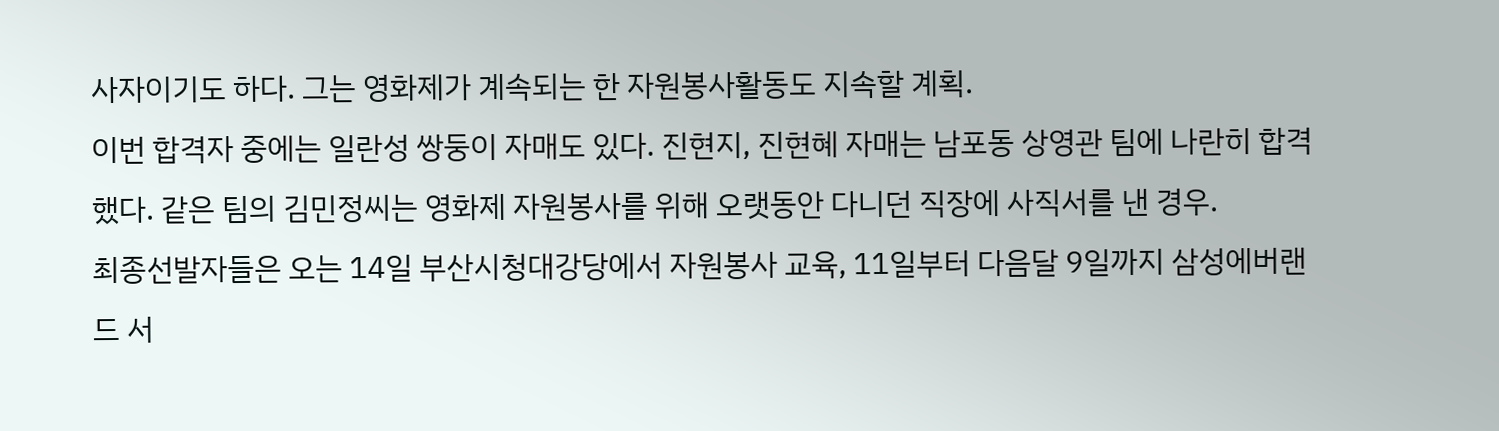사자이기도 하다. 그는 영화제가 계속되는 한 자원봉사활동도 지속할 계획.
이번 합격자 중에는 일란성 쌍둥이 자매도 있다. 진현지, 진현혜 자매는 남포동 상영관 팀에 나란히 합격했다. 같은 팀의 김민정씨는 영화제 자원봉사를 위해 오랫동안 다니던 직장에 사직서를 낸 경우.
최종선발자들은 오는 14일 부산시청대강당에서 자원봉사 교육, 11일부터 다음달 9일까지 삼성에버랜드 서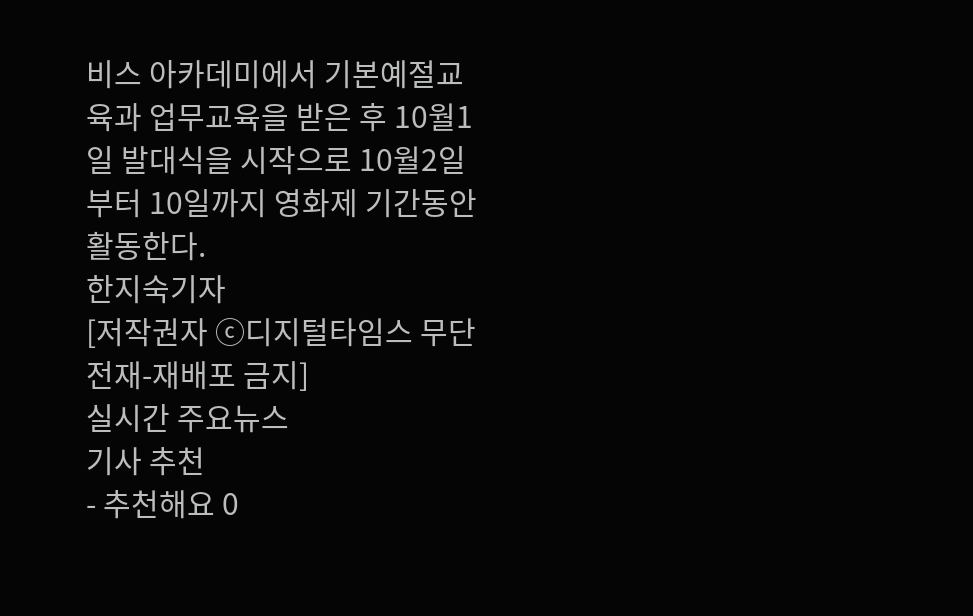비스 아카데미에서 기본예절교육과 업무교육을 받은 후 10월1일 발대식을 시작으로 10월2일부터 10일까지 영화제 기간동안 활동한다.
한지숙기자
[저작권자 ⓒ디지털타임스 무단 전재-재배포 금지]
실시간 주요뉴스
기사 추천
- 추천해요 0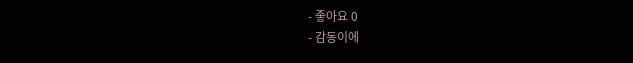- 좋아요 0
- 감동이에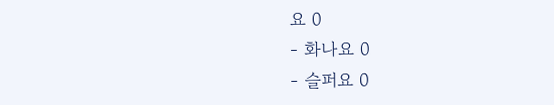요 0
- 화나요 0
- 슬퍼요 0